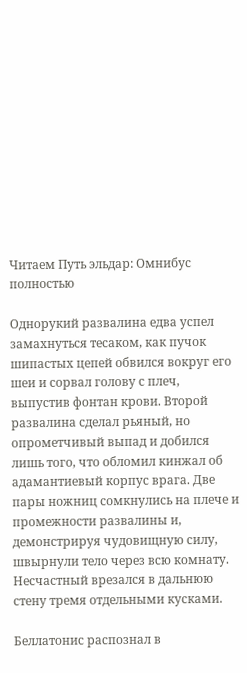Читаем Путь эльдар: Омнибус полностью

Однорукий развалина едва успел замахнуться тесаком, как пучок шипастых цепей обвился вокруг его шеи и сорвал голову с плеч, выпустив фонтан крови. Второй развалина сделал рьяный, но опрометчивый выпад и добился лишь того, что обломил кинжал об адамантиевый корпус врага. Две пары ножниц сомкнулись на плече и промежности развалины и, демонстрируя чудовищную силу, швырнули тело через всю комнату. Несчастный врезался в дальнюю стену тремя отдельными кусками.

Беллатонис распознал в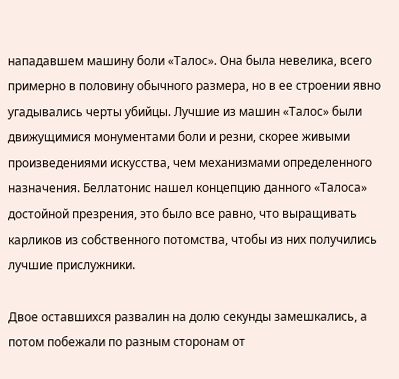нападавшем машину боли «Талос». Она была невелика, всего примерно в половину обычного размера, но в ее строении явно угадывались черты убийцы. Лучшие из машин «Талос» были движущимися монументами боли и резни, скорее живыми произведениями искусства, чем механизмами определенного назначения. Беллатонис нашел концепцию данного «Талоса» достойной презрения, это было все равно, что выращивать карликов из собственного потомства, чтобы из них получились лучшие прислужники.

Двое оставшихся развалин на долю секунды замешкались, а потом побежали по разным сторонам от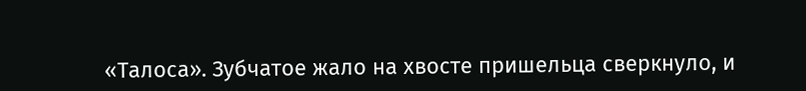«Талоса». Зубчатое жало на хвосте пришельца сверкнуло, и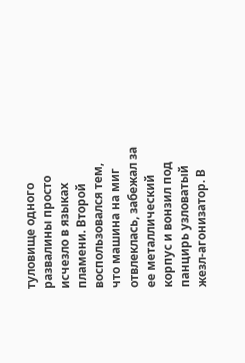туловище одного развалины просто исчезло в языках пламени. Второй воспользовался тем, что машина на миг отвлеклась, забежал за ее металлический корпус и вонзил под панцирь узловатый жезл-агонизатор. В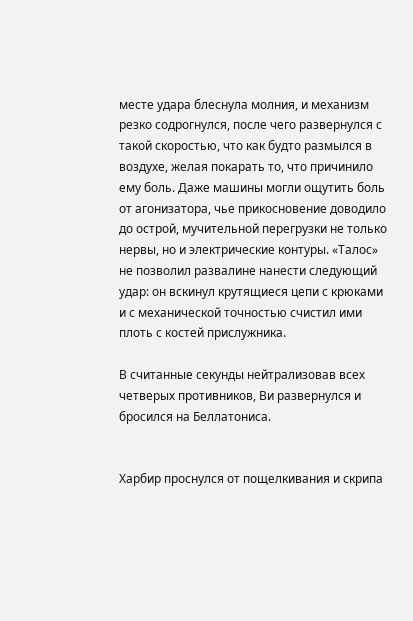месте удара блеснула молния, и механизм резко содрогнулся, после чего развернулся с такой скоростью, что как будто размылся в воздухе, желая покарать то, что причинило ему боль. Даже машины могли ощутить боль от агонизатора, чье прикосновение доводило до острой, мучительной перегрузки не только нервы, но и электрические контуры. «Талос» не позволил развалине нанести следующий удар: он вскинул крутящиеся цепи с крюками и с механической точностью счистил ими плоть с костей прислужника.

В считанные секунды нейтрализовав всех четверых противников, Ви развернулся и бросился на Беллатониса.


Харбир проснулся от пощелкивания и скрипа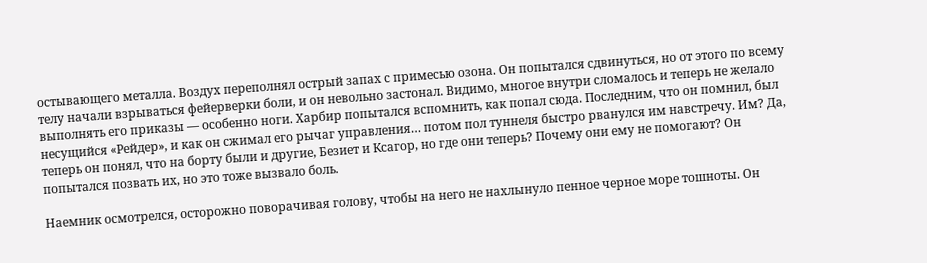остывающего металла. Воздух переполнял острый запах с примесью озона. Он попытался сдвинуться, но от этого по всему телу начали взрываться фейерверки боли, и он невольно застонал. Видимо, многое внутри сломалось и теперь не желало выполнять его приказы — особенно ноги. Харбир попытался вспомнить, как попал сюда. Последним, что он помнил, был несущийся «Рейдер», и как он сжимал его рычаг управления… потом пол туннеля быстро рванулся им навстречу. Им? Да, теперь он понял, что на борту были и другие, Безиет и Ксагор, но где они теперь? Почему они ему не помогают? Он попытался позвать их, но это тоже вызвало боль.

Наемник осмотрелся, осторожно поворачивая голову, чтобы на него не нахлынуло пенное черное море тошноты. Он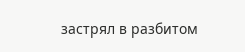застрял в разбитом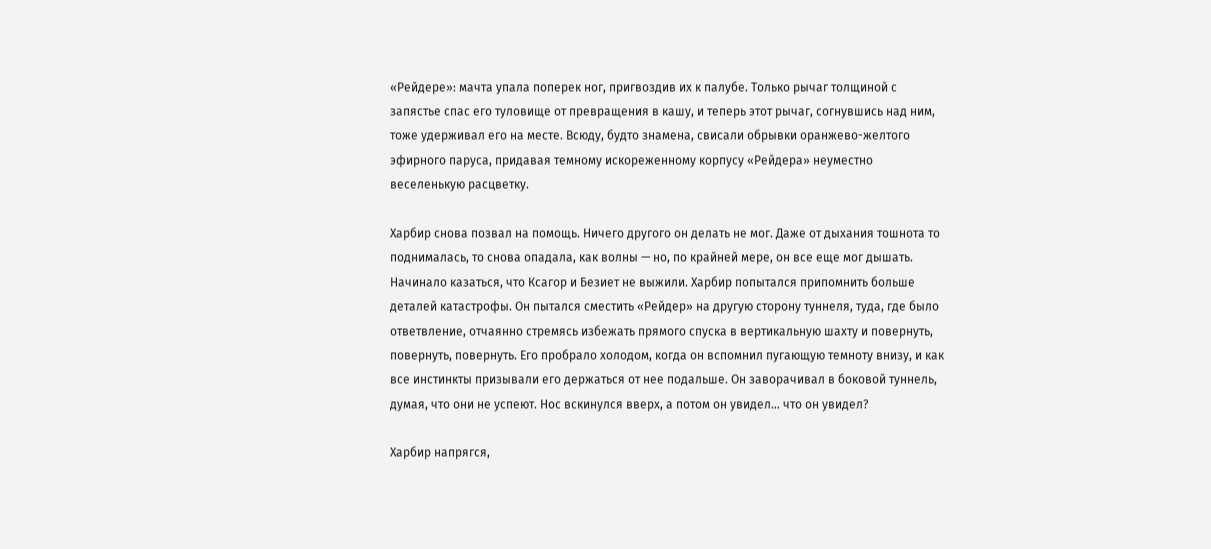«Рейдере»: мачта упала поперек ног, пригвоздив их к палубе. Только рычаг толщиной с запястье спас его туловище от превращения в кашу, и теперь этот рычаг, согнувшись над ним, тоже удерживал его на месте. Всюду, будто знамена, свисали обрывки оранжево-желтого эфирного паруса, придавая темному искореженному корпусу «Рейдера» неуместно веселенькую расцветку.

Харбир снова позвал на помощь. Ничего другого он делать не мог. Даже от дыхания тошнота то поднималась, то снова опадала, как волны — но, по крайней мере, он все еще мог дышать. Начинало казаться, что Ксагор и Безиет не выжили. Харбир попытался припомнить больше деталей катастрофы. Он пытался сместить «Рейдер» на другую сторону туннеля, туда, где было ответвление, отчаянно стремясь избежать прямого спуска в вертикальную шахту и повернуть, повернуть, повернуть. Его пробрало холодом, когда он вспомнил пугающую темноту внизу, и как все инстинкты призывали его держаться от нее подальше. Он заворачивал в боковой туннель, думая, что они не успеют. Нос вскинулся вверх, а потом он увидел… что он увидел?

Харбир напрягся,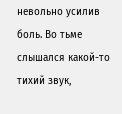невольно усилив боль. Во тьме слышался какой-то тихий звук,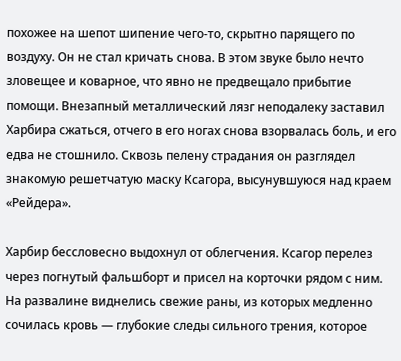похожее на шепот шипение чего-то, скрытно парящего по воздуху. Он не стал кричать снова. В этом звуке было нечто зловещее и коварное, что явно не предвещало прибытие помощи. Внезапный металлический лязг неподалеку заставил Харбира сжаться, отчего в его ногах снова взорвалась боль, и его едва не стошнило. Сквозь пелену страдания он разглядел знакомую решетчатую маску Ксагора, высунувшуюся над краем «Рейдера».

Харбир бессловесно выдохнул от облегчения. Ксагор перелез через погнутый фальшборт и присел на корточки рядом с ним. На развалине виднелись свежие раны, из которых медленно сочилась кровь — глубокие следы сильного трения, которое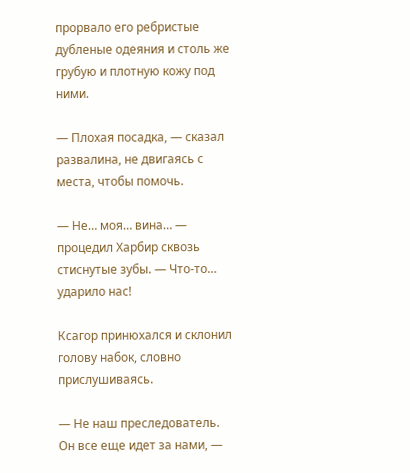прорвало его ребристые дубленые одеяния и столь же грубую и плотную кожу под ними.

— Плохая посадка, — сказал развалина, не двигаясь с места, чтобы помочь.

— Не… моя… вина… — процедил Харбир сквозь стиснутые зубы. — Что-то… ударило нас!

Ксагор принюхался и склонил голову набок, словно прислушиваясь.

— Не наш преследователь. Он все еще идет за нами, —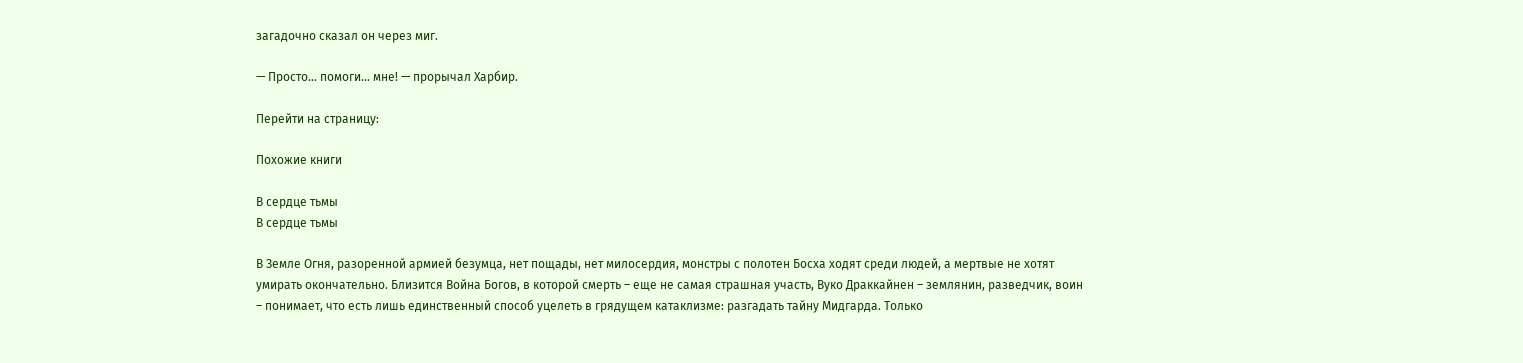загадочно сказал он через миг.

— Просто… помоги… мне! — прорычал Харбир.

Перейти на страницу:

Похожие книги

В сердце тьмы
В сердце тьмы

В Земле Огня, разоренной армией безумца, нет пощады, нет милосердия, монстры с полотен Босха ходят среди людей, а мертвые не хотят умирать окончательно. Близится Война Богов, в которой смерть – еще не самая страшная участь, Вуко Драккайнен – землянин, разведчик, воин – понимает, что есть лишь единственный способ уцелеть в грядущем катаклизме: разгадать тайну Мидгарда. Только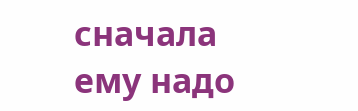сначала ему надо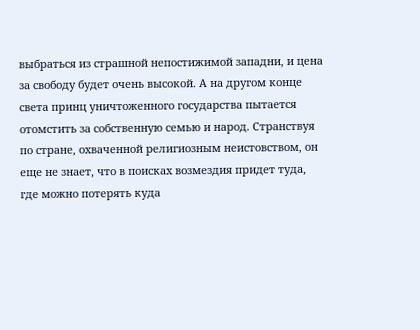выбраться из страшной непостижимой западни, и цена за свободу будет очень высокой. А на другом конце света принц уничтоженного государства пытается отомстить за собственную семью и народ. Странствуя по стране, охваченной религиозным неистовством, он еще не знает, что в поисках возмездия придет туда, где можно потерять куда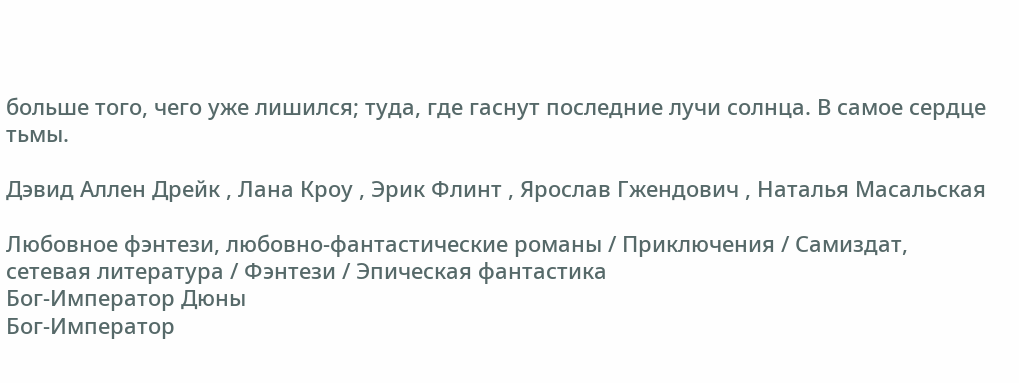больше того, чего уже лишился; туда, где гаснут последние лучи солнца. В самое сердце тьмы.

Дэвид Аллен Дрейк , Лана Кроу , Эрик Флинт , Ярослав Гжендович , Наталья Масальская

Любовное фэнтези, любовно-фантастические романы / Приключения / Самиздат, сетевая литература / Фэнтези / Эпическая фантастика
Бог-Император Дюны
Бог-Император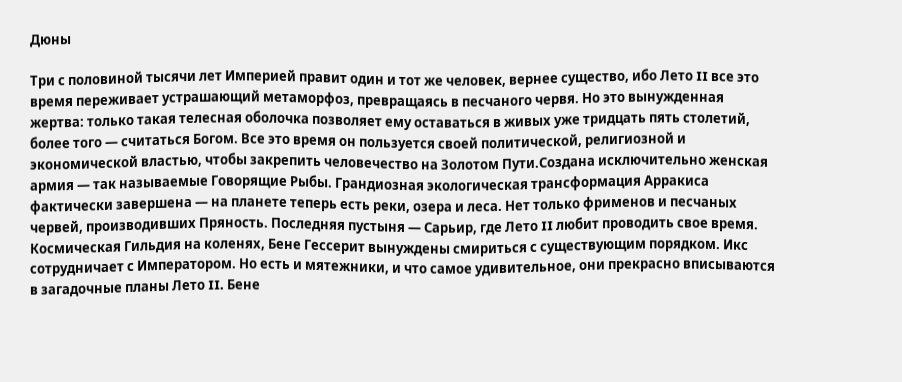Дюны

Три с половиной тысячи лет Империей правит один и тот же человек, вернее существо, ибо Лето II все это время переживает устрашающий метаморфоз, превращаясь в песчаного червя. Но это вынужденная жертва: только такая телесная оболочка позволяет ему оставаться в живых уже тридцать пять столетий, более того — считаться Богом. Все это время он пользуется своей политической, религиозной и экономической властью, чтобы закрепить человечество на Золотом Пути.Создана исключительно женская армия — так называемые Говорящие Рыбы. Грандиозная экологическая трансформация Арракиса фактически завершена — на планете теперь есть реки, озера и леса. Нет только фрименов и песчаных червей, производивших Пряность. Последняя пустыня — Сарьир, где Лето II любит проводить свое время. Космическая Гильдия на коленях, Бене Гессерит вынуждены смириться с существующим порядком. Икс сотрудничает с Императором. Но есть и мятежники, и что самое удивительное, они прекрасно вписываются в загадочные планы Лето II. Бене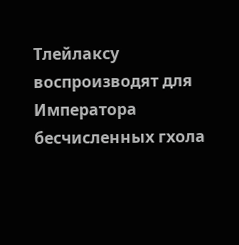Тлейлаксу воспроизводят для Императора бесчисленных гхола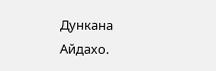Дункана Айдахо.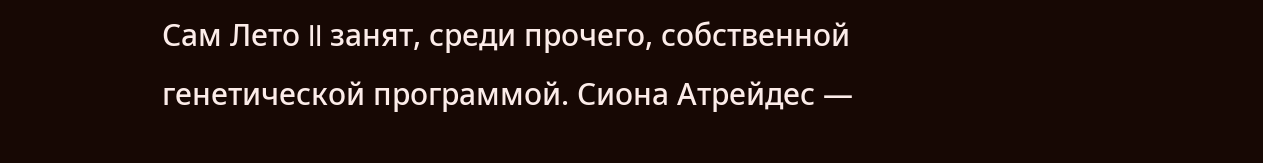Сам Лето II занят, среди прочего, собственной генетической программой. Сиона Атрейдес —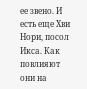ее звено. И есть еще Хви Нори, посол Икса. Как повлияют они на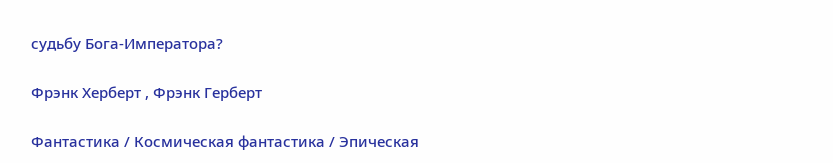судьбу Бога-Императора?

Фрэнк Херберт , Фрэнк Герберт

Фантастика / Космическая фантастика / Эпическая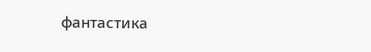фантастика